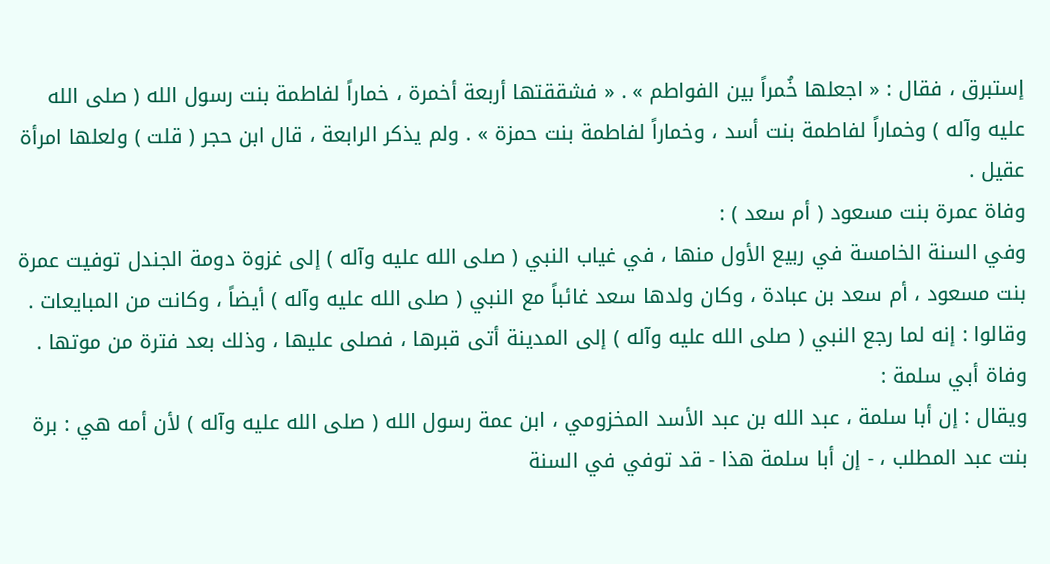إستبرق ، فقال : « اجعلها خُمراً بين الفواطم » . « فشققتها أربعة أخمرة ، خماراً لفاطمة بنت رسول الله ( صلى الله عليه وآله ) وخماراً لفاطمة بنت أسد ، وخماراً لفاطمة بنت حمزة » . ولم يذكر الرابعة ، قال ابن حجر ( قلت ) ولعلها امرأة عقيل .
وفاة عمرة بنت مسعود ( أم سعد ) :
وفي السنة الخامسة في ربيع الأول منها ، في غياب النبي ( صلى الله عليه وآله ) إلى غزوة دومة الجندل توفيت عمرة بنت مسعود ، أم سعد بن عبادة ، وكان ولدها سعد غائباً مع النبي ( صلى الله عليه وآله ) أيضاً ، وكانت من المبايعات .
وقالوا : إنه لما رجع النبي ( صلى الله عليه وآله ) إلى المدينة أتى قبرها ، فصلى عليها ، وذلك بعد فترة من موتها .
وفاة أبي سلمة :
ويقال : إن أبا سلمة ، عبد الله بن عبد الأسد المخزومي ، ابن عمة رسول الله ( صلى الله عليه وآله ) لأن أمه هي : برة بنت عبد المطلب ، - إن أبا سلمة هذا - قد توفي في السنة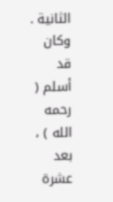الثانية . وكان قد أسلم ( رحمه الله ) ، بعد عشرة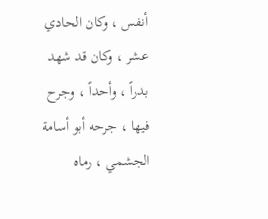أنفس ، وكان الحادي عشر ، وكان قد شهد بدراً ، وأحداً ، وجرح فيها ، جرحه أبو أسامة الجشمي ، رماه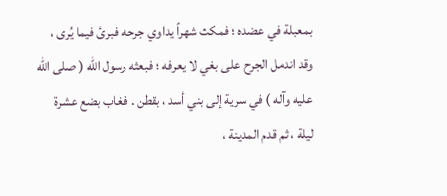بمعبلة في عضده ؛ فمكث شهراً يداوي جرحه فبرئ فيما يُرى ، وقد اندمل الجرح على بغي لا يعرفه ؛ فبعثه رسول الله ( صلى الله عليه وآله ) في سرية إلى بني أسد ، بقطن . فغاب بضع عشرة ليلة ، ثم قدم المدينة ،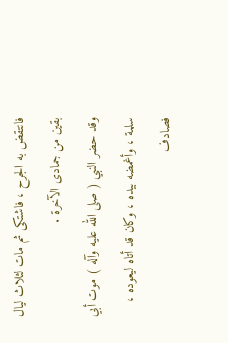فانتقض به الجرح ، فاشتكى ثم مات لثلاث ليال بقين من جمادى الآخرة .
وقد حضر النبي ( صلى الله عليه وآله ) موت أبي سلمة ، وأغمضه بيده ، وكان قد أتاه ليعوده ، فصادف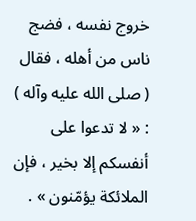خروج نفسه ، فضج ناس من أهله ، فقال ( صلى الله عليه وآله ) : « لا تدعوا على أنفسكم إلا بخير ، فإن الملائكة يؤمّنون » .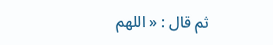ثم قال : « اللهم